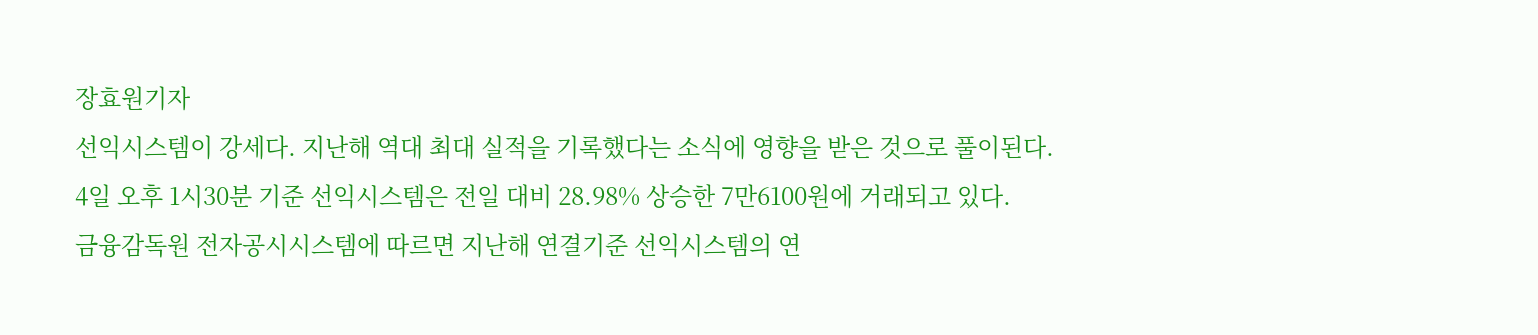장효원기자
선익시스템이 강세다. 지난해 역대 최대 실적을 기록했다는 소식에 영향을 받은 것으로 풀이된다.
4일 오후 1시30분 기준 선익시스템은 전일 대비 28.98% 상승한 7만6100원에 거래되고 있다.
금융감독원 전자공시시스템에 따르면 지난해 연결기준 선익시스템의 연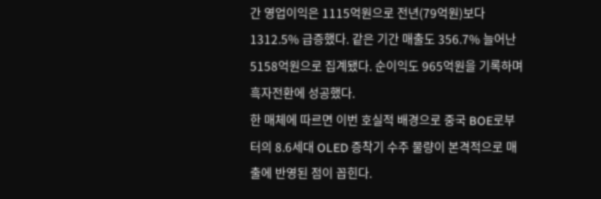간 영업이익은 1115억원으로 전년(79억원)보다 1312.5% 급증했다. 같은 기간 매출도 356.7% 늘어난 5158억원으로 집계됐다. 순이익도 965억원을 기록하며 흑자전환에 성공했다.
한 매체에 따르면 이번 호실적 배경으로 중국 BOE로부터의 8.6세대 OLED 증착기 수주 물량이 본격적으로 매출에 반영된 점이 꼽힌다.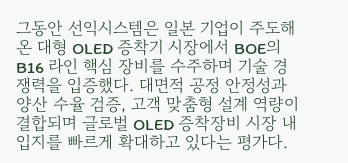그동안 선익시스템은 일본 기업이 주도해온 대형 OLED 증착기 시장에서 BOE의 B16 라인 핵심 장비를 수주하며 기술 경쟁력을 입증했다. 대면적 공정 안정성과 양산 수율 검증, 고객 맞춤형 설계 역량이 결합되며 글로벌 OLED 증착장비 시장 내 입지를 빠르게 확대하고 있다는 평가다.